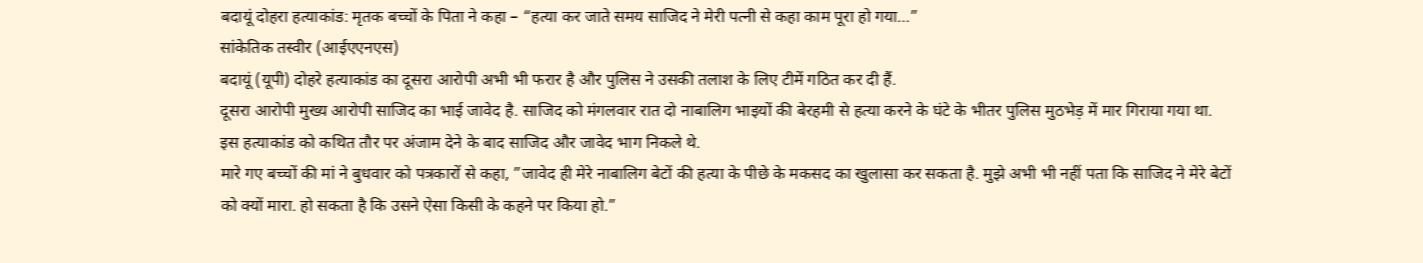बदायूं दोहरा हत्याकांड: मृतक बच्चों के पिता ने कहा – “हत्या कर जाते समय साजिद ने मेरी पत्नी से कहा काम पूरा हो गया…”
सांकेतिक तस्वीर (आईएएनएस)
बदायूं (यूपी) दोहरे हत्याकांड का दूसरा आरोपी अभी भी फरार है और पुलिस ने उसकी तलाश के लिए टीमें गठित कर दी हैं.
दूसरा आरोपी मुख्य आरोपी साजिद का भाई जावेद है. साजिद को मंगलवार रात दो नाबालिग भाइयों की बेरहमी से हत्या करने के घंटे के भीतर पुलिस मुठभेड़ में मार गिराया गया था.
इस हत्याकांड को कथित तौर पर अंजाम देने के बाद साजिद और जावेद भाग निकले थे.
मारे गए बच्चों की मां ने बुधवार को पत्रकारों से कहा, ”जावेद ही मेरे नाबालिग बेटों की हत्या के पीछे के मकसद का खुलासा कर सकता है. मुझे अभी भी नहीं पता कि साजिद ने मेरे बेटों को क्यों मारा. हो सकता है कि उसने ऐसा किसी के कहने पर किया हो.”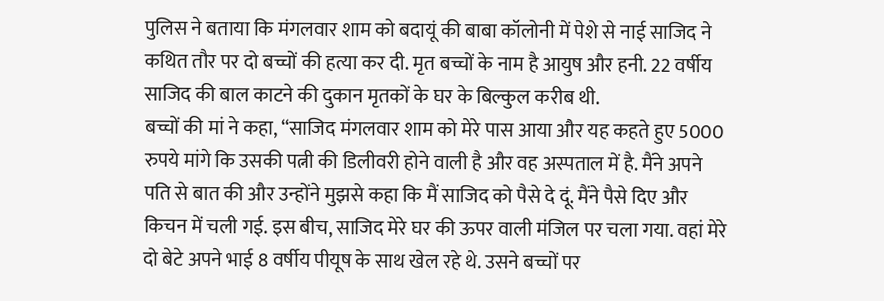पुलिस ने बताया कि मंगलवार शाम को बदायूं की बाबा कॉलोनी में पेशे से नाई साजिद ने कथित तौर पर दो बच्चों की हत्या कर दी. मृत बच्चों के नाम है आयुष और हनी. 22 वर्षीय साजिद की बाल काटने की दुकान मृतकों के घर के बिल्कुल करीब थी.
बच्चों की मां ने कहा, “साजिद मंगलवार शाम को मेरे पास आया और यह कहते हुए 5000 रुपये मांगे कि उसकी पत्नी की डिलीवरी होने वाली है और वह अस्पताल में है. मैंने अपने पति से बात की और उन्होंने मुझसे कहा कि मैं साजिद को पैसे दे दूं. मैंने पैसे दिए और किचन में चली गई. इस बीच, साजिद मेरे घर की ऊपर वाली मंजिल पर चला गया. वहां मेरे दो बेटे अपने भाई 8 वर्षीय पीयूष के साथ खेल रहे थे. उसने बच्चों पर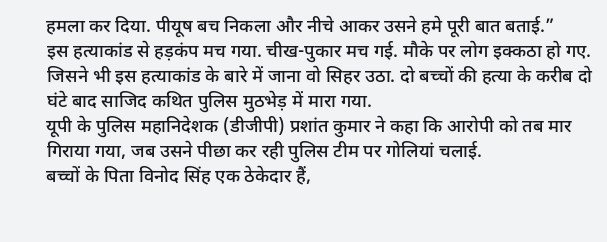हमला कर दिया. पीयूष बच निकला और नीचे आकर उसने हमे पूरी बात बताई.”
इस हत्याकांड से हड़कंप मच गया. चीख-पुकार मच गई. मौके पर लोग इक्कठा हो गए. जिसने भी इस हत्याकांड के बारे में जाना वो सिहर उठा. दो बच्चों की हत्या के करीब दो घंटे बाद साजिद कथित पुलिस मुठभेड़ में मारा गया.
यूपी के पुलिस महानिदेशक (डीजीपी) प्रशांत कुमार ने कहा कि आरोपी को तब मार गिराया गया, जब उसने पीछा कर रही पुलिस टीम पर गोलियां चलाई.
बच्चों के पिता विनोद सिंह एक ठेकेदार हैं,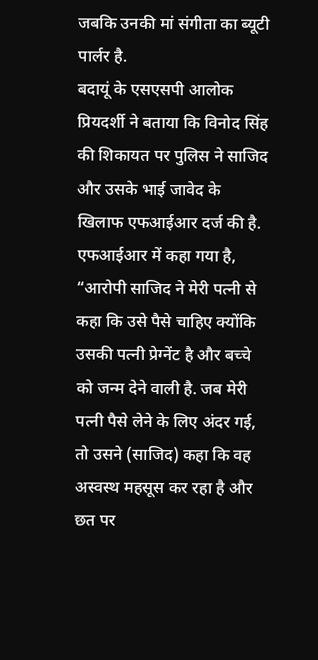जबकि उनकी मां संगीता का ब्यूटी पार्लर है.
बदायूं के एसएसपी आलोक प्रियदर्शी ने बताया कि विनोद सिंह की शिकायत पर पुलिस ने साजिद और उसके भाई जावेद के खिलाफ एफआईआर दर्ज की है.
एफआईआर में कहा गया है, “आरोपी साजिद ने मेरी पत्नी से कहा कि उसे पैसे चाहिए क्योंकि उसकी पत्नी प्रेग्नेंट है और बच्चे को जन्म देने वाली है. जब मेरी पत्नी पैसे लेने के लिए अंदर गई, तो उसने (साजिद) कहा कि वह अस्वस्थ महसूस कर रहा है और छत पर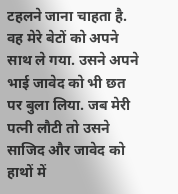टहलने जाना चाहता है. वह मेरे बेटों को अपने साथ ले गया. उसने अपने भाई जावेद को भी छत पर बुला लिया. जब मेरी पत्नी लौटी तो उसने साजिद और जावेद को हाथों में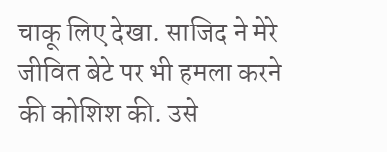चाकू लिए देखा. साजिद ने मेरे जीवित बेटे पर भी हमला करने की कोशिश की. उसे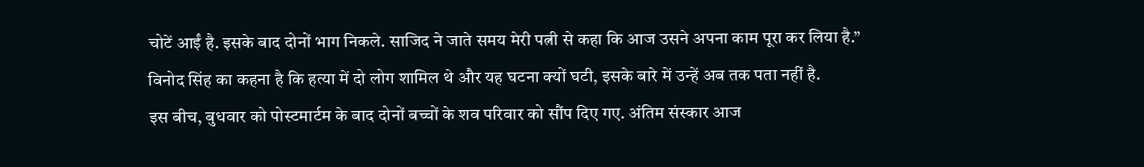चोटें आईं है. इसके बाद दोनों भाग निकले. साजिद ने जाते समय मेरी पत्नी से कहा कि आज उसने अपना काम पूरा कर लिया है.”
विनोद सिंह का कहना है कि हत्या में दो लोग शामिल थे और यह घटना क्यों घटी, इसके बारे में उन्हें अब तक पता नहीं है.
इस बीच, बुधवार को पोस्टमार्टम के बाद दोनों बच्चों के शव परिवार को सौंप दिए गए. अंतिम संस्कार आज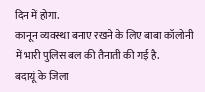दिन में होगा.
कानून व्यवस्था बनाए रखने के लिए बाबा कॉलोनी में भारी पुलिस बल की तैनाती की गई है.
बदायूं के जिला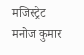मजिस्ट्रेट मनोज कुमार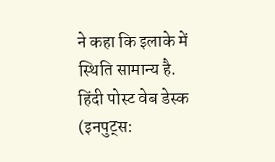ने कहा कि इलाके में स्थिति सामान्य है.
हिंदी पोस्ट वेब डेस्क
(इनपुट्स: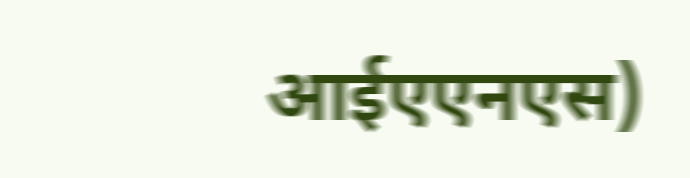आईएएनएस)